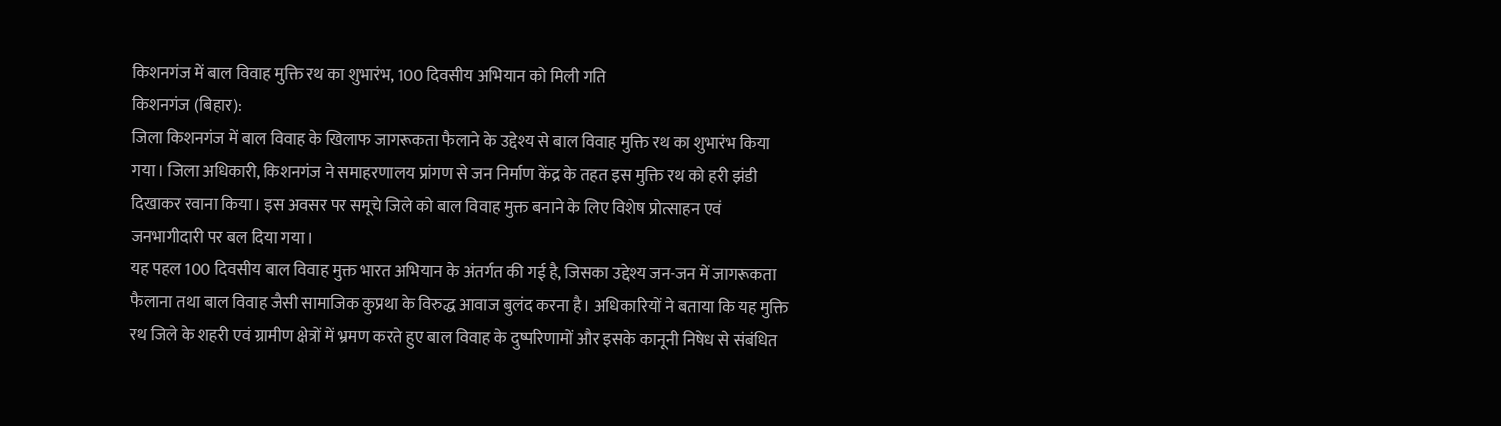किशनगंज में बाल विवाह मुक्ति रथ का शुभारंभ, 100 दिवसीय अभियान को मिली गति
किशनगंज (बिहार):
जिला किशनगंज में बाल विवाह के खिलाफ जागरूकता फैलाने के उद्देश्य से बाल विवाह मुक्ति रथ का शुभारंभ किया गया। जिला अधिकारी, किशनगंज ने समाहरणालय प्रांगण से जन निर्माण केंद्र के तहत इस मुक्ति रथ को हरी झंडी दिखाकर रवाना किया। इस अवसर पर समूचे जिले को बाल विवाह मुक्त बनाने के लिए विशेष प्रोत्साहन एवं जनभागीदारी पर बल दिया गया।
यह पहल 100 दिवसीय बाल विवाह मुक्त भारत अभियान के अंतर्गत की गई है, जिसका उद्देश्य जन-जन में जागरूकता फैलाना तथा बाल विवाह जैसी सामाजिक कुप्रथा के विरुद्ध आवाज बुलंद करना है। अधिकारियों ने बताया कि यह मुक्ति रथ जिले के शहरी एवं ग्रामीण क्षेत्रों में भ्रमण करते हुए बाल विवाह के दुष्परिणामों और इसके कानूनी निषेध से संबंधित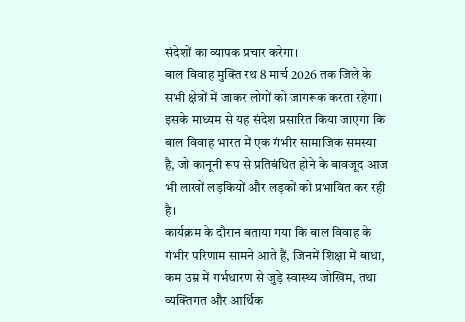संदेशों का व्यापक प्रचार करेगा।
बाल विवाह मुक्ति रथ 8 मार्च 2026 तक जिले के सभी क्षेत्रों में जाकर लोगों को जागरूक करता रहेगा। इसके माध्यम से यह संदेश प्रसारित किया जाएगा कि बाल विवाह भारत में एक गंभीर सामाजिक समस्या है, जो कानूनी रूप से प्रतिबंधित होने के बावजूद आज भी लाखों लड़कियों और लड़कों को प्रभावित कर रही है।
कार्यक्रम के दौरान बताया गया कि बाल विवाह के गंभीर परिणाम सामने आते हैं, जिनमें शिक्षा में बाधा, कम उम्र में गर्भधारण से जुड़े स्वास्थ्य जोखिम, तथा व्यक्तिगत और आर्थिक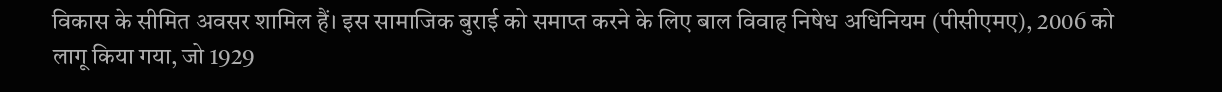विकास के सीमित अवसर शामिल हैं। इस सामाजिक बुराई को समाप्त करने के लिए बाल विवाह निषेध अधिनियम (पीसीएमए), 2006 को लागू किया गया, जो 1929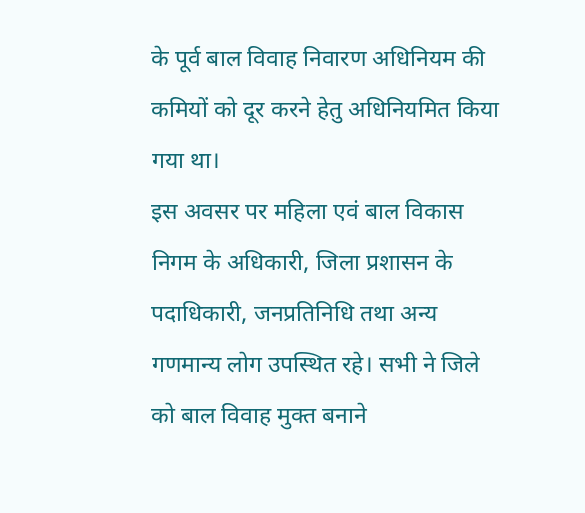के पूर्व बाल विवाह निवारण अधिनियम की कमियों को दूर करने हेतु अधिनियमित किया गया था।
इस अवसर पर महिला एवं बाल विकास निगम के अधिकारी, जिला प्रशासन के पदाधिकारी, जनप्रतिनिधि तथा अन्य गणमान्य लोग उपस्थित रहे। सभी ने जिले को बाल विवाह मुक्त बनाने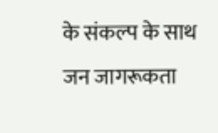के संकल्प के साथ जन जागरूकता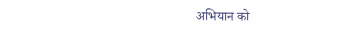अभियान को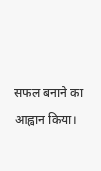सफल बनाने का आह्वान किया।